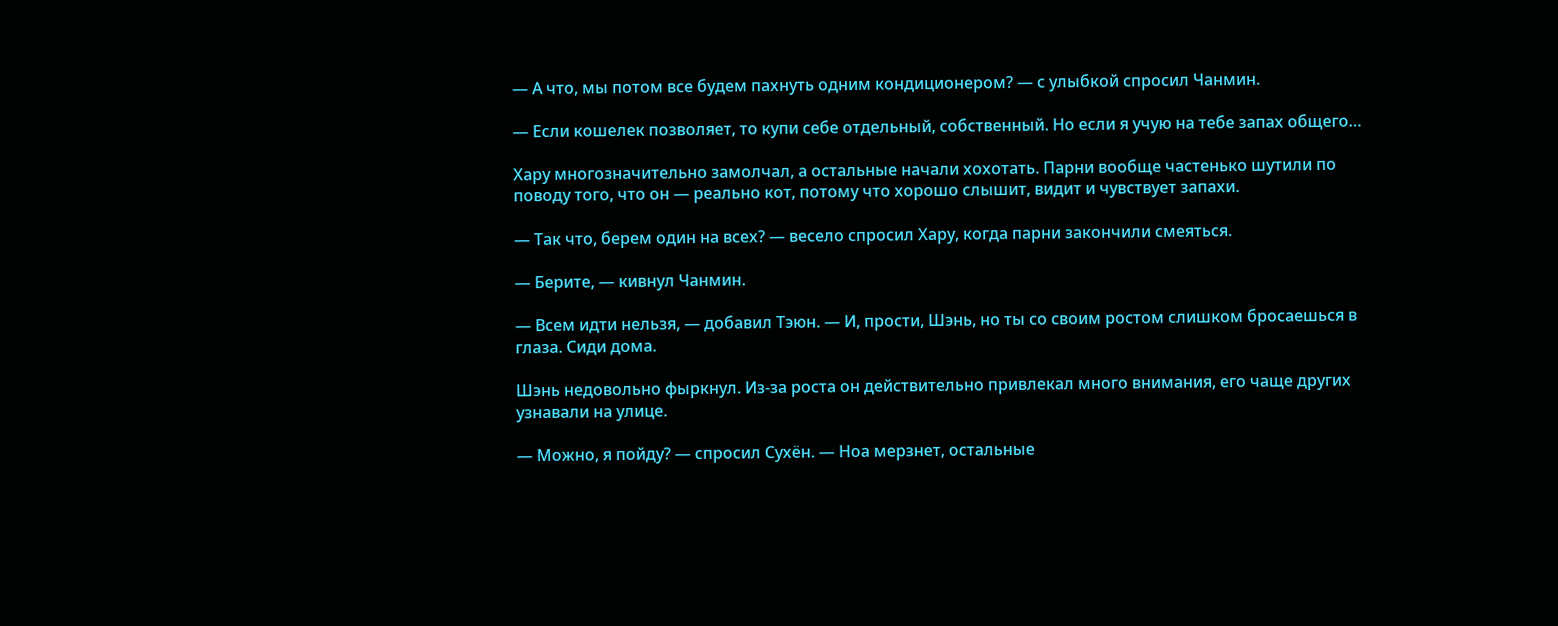— А что, мы потом все будем пахнуть одним кондиционером? — с улыбкой спросил Чанмин.

— Если кошелек позволяет, то купи себе отдельный, собственный. Но если я учую на тебе запах общего…

Хару многозначительно замолчал, а остальные начали хохотать. Парни вообще частенько шутили по поводу того, что он — реально кот, потому что хорошо слышит, видит и чувствует запахи.

— Так что, берем один на всех? — весело спросил Хару, когда парни закончили смеяться.

— Берите, — кивнул Чанмин.

— Всем идти нельзя, — добавил Тэюн. — И, прости, Шэнь, но ты со своим ростом слишком бросаешься в глаза. Сиди дома.

Шэнь недовольно фыркнул. Из-за роста он действительно привлекал много внимания, его чаще других узнавали на улице.

— Можно, я пойду? — спросил Сухён. — Ноа мерзнет, остальные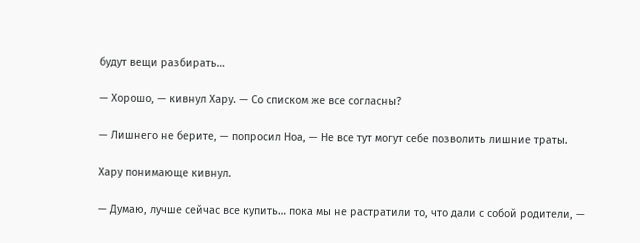будут вещи разбирать…

— Хорошо, — кивнул Хару. — Со списком же все согласны?

— Лишнего не берите, — попросил Ноа, — Не все тут могут себе позволить лишние траты.

Хару понимающе кивнул.

— Думаю, лучше сейчас все купить… пока мы не растратили то, что дали с собой родители, —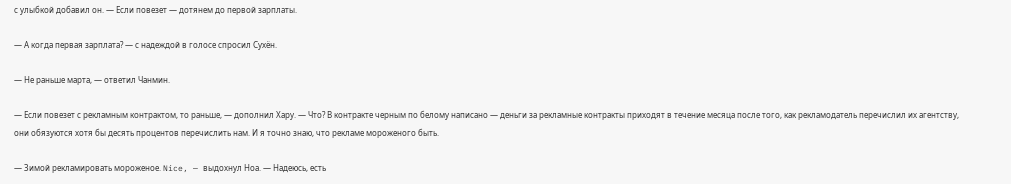с улыбкой добавил он. — Если повезет — дотянем до первой зарплаты.

— А когда первая зарплата? — с надеждой в голосе спросил Сухён.

— Не раньше марта, — ответил Чанмин.

— Если повезет с рекламным контрактом, то раньше, — дополнил Хару. — Что? В контракте черным по белому написано — деньги за рекламные контракты приходят в течение месяца после того, как рекламодатель перечислил их агентству, они обязуются хотя бы десять процентов перечислить нам. И я точно знаю, что рекламе мороженого быть.

— Зимой рекламировать мороженое. Nice, — выдохнул Ноа. — Надеюсь, есть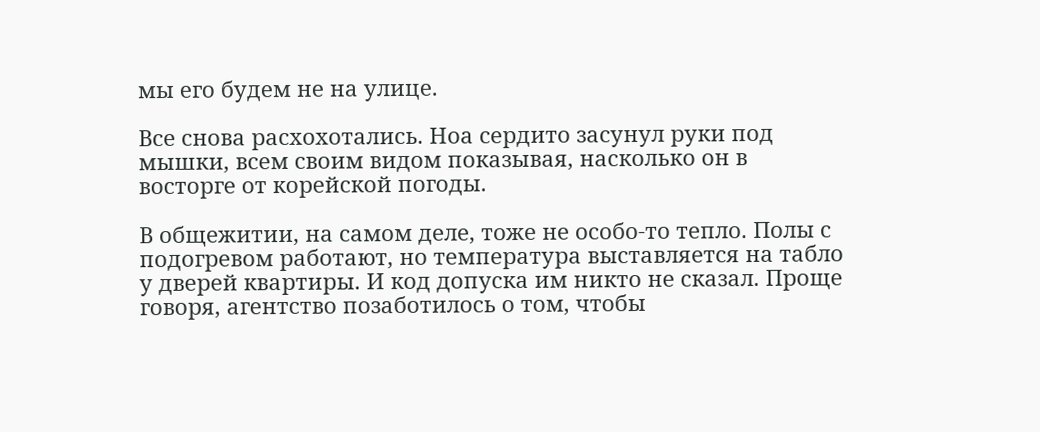мы его будем не на улице.

Все снова расхохотались. Ноа сердито засунул руки под мышки, всем своим видом показывая, насколько он в восторге от корейской погоды.

В общежитии, на самом деле, тоже не особо-то тепло. Полы с подогревом работают, но температура выставляется на табло у дверей квартиры. И код допуска им никто не сказал. Проще говоря, агентство позаботилось о том, чтобы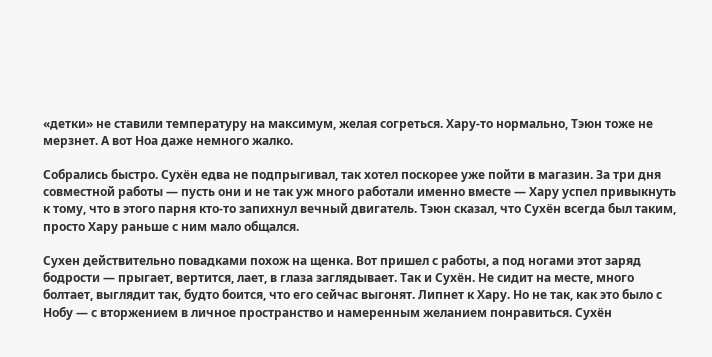«детки» не ставили температуру на максимум, желая согреться. Хару-то нормально, Тэюн тоже не мерзнет. А вот Ноа даже немного жалко.

Собрались быстро. Сухён едва не подпрыгивал, так хотел поскорее уже пойти в магазин. За три дня совместной работы — пусть они и не так уж много работали именно вместе — Хару успел привыкнуть к тому, что в этого парня кто-то запихнул вечный двигатель. Тэюн сказал, что Сухён всегда был таким, просто Хару раньше с ним мало общался.

Сухен действительно повадками похож на щенка. Вот пришел с работы, а под ногами этот заряд бодрости — прыгает, вертится, лает, в глаза заглядывает. Так и Сухён. Не сидит на месте, много болтает, выглядит так, будто боится, что его сейчас выгонят. Липнет к Хару. Но не так, как это было с Нобу — с вторжением в личное пространство и намеренным желанием понравиться. Сухён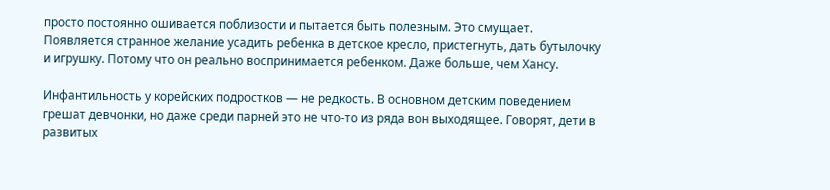просто постоянно ошивается поблизости и пытается быть полезным. Это смущает. Появляется странное желание усадить ребенка в детское кресло, пристегнуть, дать бутылочку и игрушку. Потому что он реально воспринимается ребенком. Даже больше, чем Хансу.

Инфантильность у корейских подростков — не редкость. В основном детским поведением грешат девчонки, но даже среди парней это не что-то из ряда вон выходящее. Говорят, дети в развитых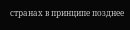странах в принципе позднее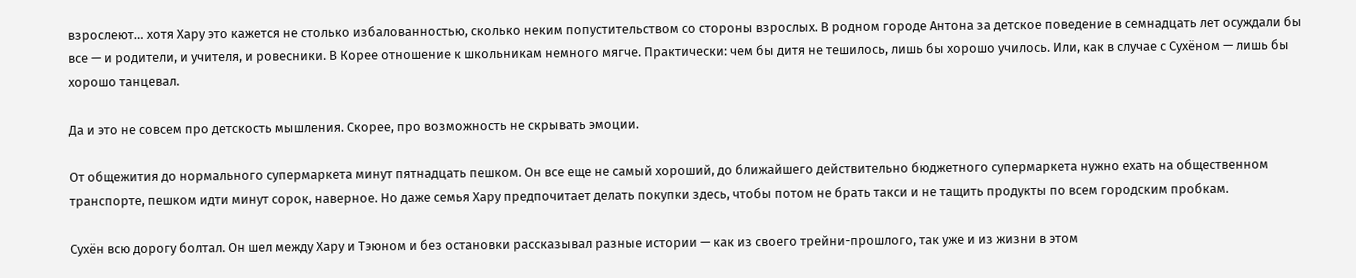взрослеют… хотя Хару это кажется не столько избалованностью, сколько неким попустительством со стороны взрослых. В родном городе Антона за детское поведение в семнадцать лет осуждали бы все — и родители, и учителя, и ровесники. В Корее отношение к школьникам немного мягче. Практически: чем бы дитя не тешилось, лишь бы хорошо училось. Или, как в случае с Сухёном — лишь бы хорошо танцевал.

Да и это не совсем про детскость мышления. Скорее, про возможность не скрывать эмоции.

От общежития до нормального супермаркета минут пятнадцать пешком. Он все еще не самый хороший, до ближайшего действительно бюджетного супермаркета нужно ехать на общественном транспорте, пешком идти минут сорок, наверное. Но даже семья Хару предпочитает делать покупки здесь, чтобы потом не брать такси и не тащить продукты по всем городским пробкам.

Сухён всю дорогу болтал. Он шел между Хару и Тэюном и без остановки рассказывал разные истории — как из своего трейни-прошлого, так уже и из жизни в этом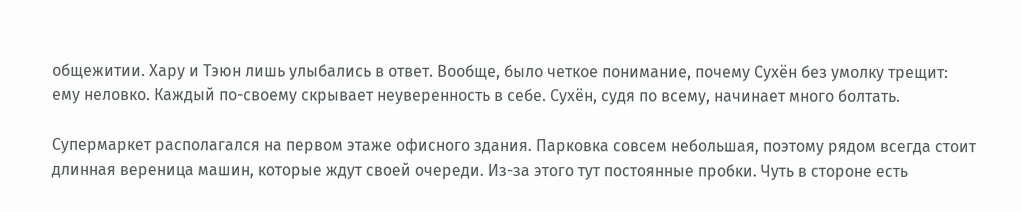общежитии. Хару и Тэюн лишь улыбались в ответ. Вообще, было четкое понимание, почему Сухён без умолку трещит: ему неловко. Каждый по-своему скрывает неуверенность в себе. Сухён, судя по всему, начинает много болтать.

Супермаркет располагался на первом этаже офисного здания. Парковка совсем небольшая, поэтому рядом всегда стоит длинная вереница машин, которые ждут своей очереди. Из-за этого тут постоянные пробки. Чуть в стороне есть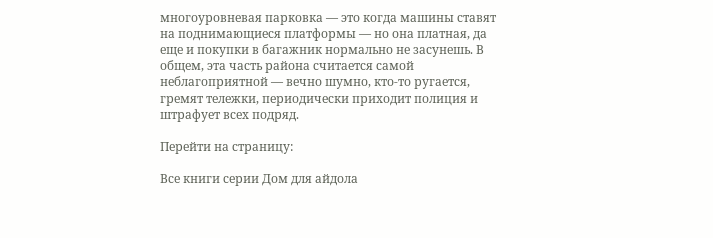многоуровневая парковка — это когда машины ставят на поднимающиеся платформы — но она платная, да еще и покупки в багажник нормально не засунешь. В общем, эта часть района считается самой неблагоприятной — вечно шумно, кто-то ругается, гремят тележки, периодически приходит полиция и штрафует всех подряд.

Перейти на страницу:

Все книги серии Дом для айдола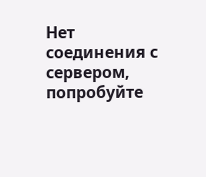Нет соединения с сервером, попробуйте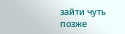зайти чуть позже